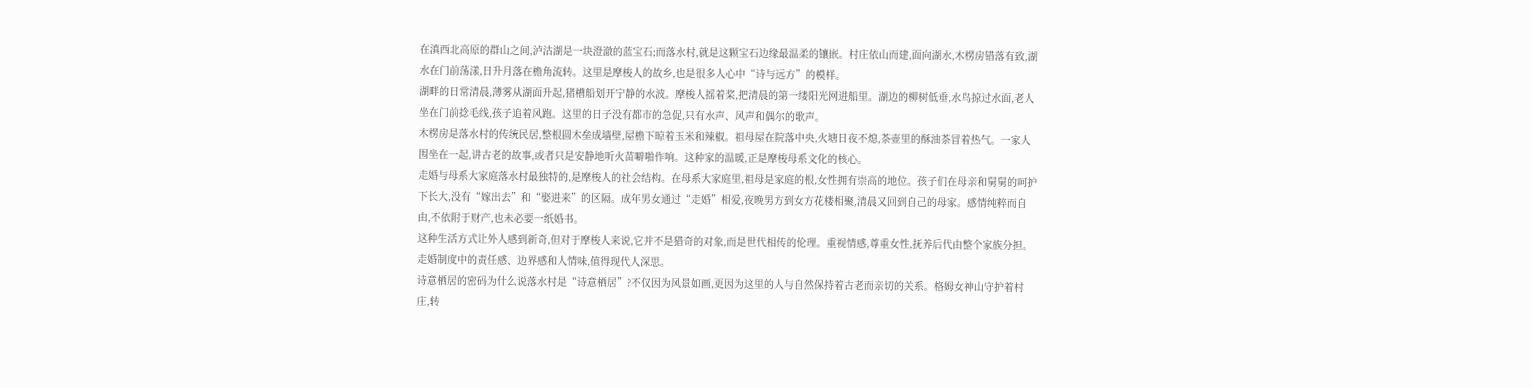在滇西北高原的群山之间,泸沽湖是一块澄澈的蓝宝石;而落水村,就是这颗宝石边缘最温柔的镶嵌。村庄依山而建,面向湖水,木楞房错落有致,湖水在门前荡漾,日升月落在檐角流转。这里是摩梭人的故乡,也是很多人心中“诗与远方”的模样。
湖畔的日常清晨,薄雾从湖面升起,猪槽船划开宁静的水波。摩梭人摇着桨,把清晨的第一缕阳光网进船里。湖边的柳树低垂,水鸟掠过水面,老人坐在门前捻毛线,孩子追着风跑。这里的日子没有都市的急促,只有水声、风声和偶尔的歌声。
木楞房是落水村的传统民居,整根圆木垒成墙壁,屋檐下晾着玉米和辣椒。祖母屋在院落中央,火塘日夜不熄,茶壶里的酥油茶冒着热气。一家人围坐在一起,讲古老的故事,或者只是安静地听火苗噼啪作响。这种家的温暖,正是摩梭母系文化的核心。
走婚与母系大家庭落水村最独特的,是摩梭人的社会结构。在母系大家庭里,祖母是家庭的根,女性拥有崇高的地位。孩子们在母亲和舅舅的呵护下长大,没有“嫁出去”和“娶进来”的区隔。成年男女通过“走婚”相爱,夜晚男方到女方花楼相聚,清晨又回到自己的母家。感情纯粹而自由,不依附于财产,也未必要一纸婚书。
这种生活方式让外人感到新奇,但对于摩梭人来说,它并不是猎奇的对象,而是世代相传的伦理。重视情感,尊重女性,抚养后代由整个家族分担。走婚制度中的责任感、边界感和人情味,值得现代人深思。
诗意栖居的密码为什么说落水村是“诗意栖居”?不仅因为风景如画,更因为这里的人与自然保持着古老而亲切的关系。格姆女神山守护着村庄,转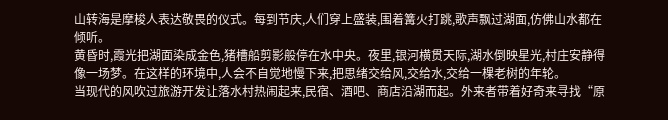山转海是摩梭人表达敬畏的仪式。每到节庆,人们穿上盛装,围着篝火打跳,歌声飘过湖面,仿佛山水都在倾听。
黄昏时,霞光把湖面染成金色,猪槽船剪影般停在水中央。夜里,银河横贯天际,湖水倒映星光,村庄安静得像一场梦。在这样的环境中,人会不自觉地慢下来,把思绪交给风,交给水,交给一棵老树的年轮。
当现代的风吹过旅游开发让落水村热闹起来,民宿、酒吧、商店沿湖而起。外来者带着好奇来寻找“原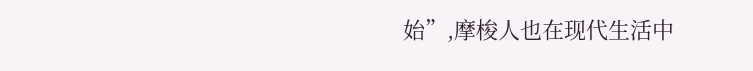始”,摩梭人也在现代生活中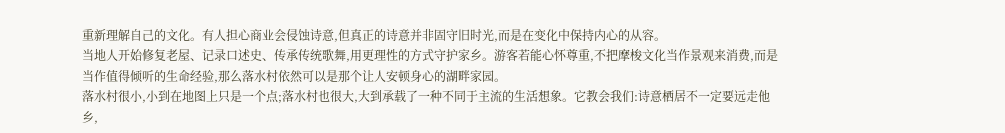重新理解自己的文化。有人担心商业会侵蚀诗意,但真正的诗意并非固守旧时光,而是在变化中保持内心的从容。
当地人开始修复老屋、记录口述史、传承传统歌舞,用更理性的方式守护家乡。游客若能心怀尊重,不把摩梭文化当作景观来消费,而是当作值得倾听的生命经验,那么落水村依然可以是那个让人安顿身心的湖畔家园。
落水村很小,小到在地图上只是一个点;落水村也很大,大到承载了一种不同于主流的生活想象。它教会我们:诗意栖居不一定要远走他乡,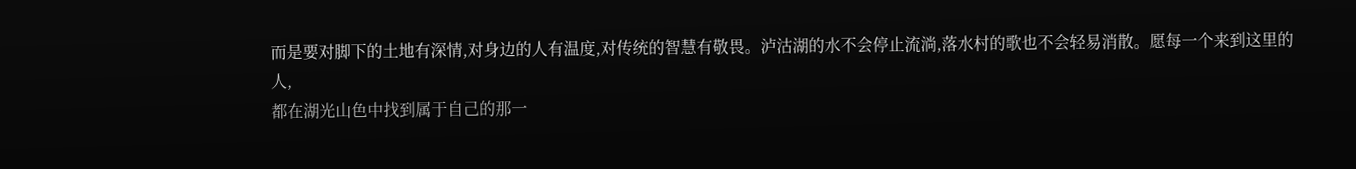而是要对脚下的土地有深情,对身边的人有温度,对传统的智慧有敬畏。泸沽湖的水不会停止流淌,落水村的歌也不会轻易消散。愿每一个来到这里的人,
都在湖光山色中找到属于自己的那一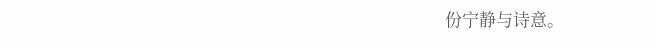份宁静与诗意。